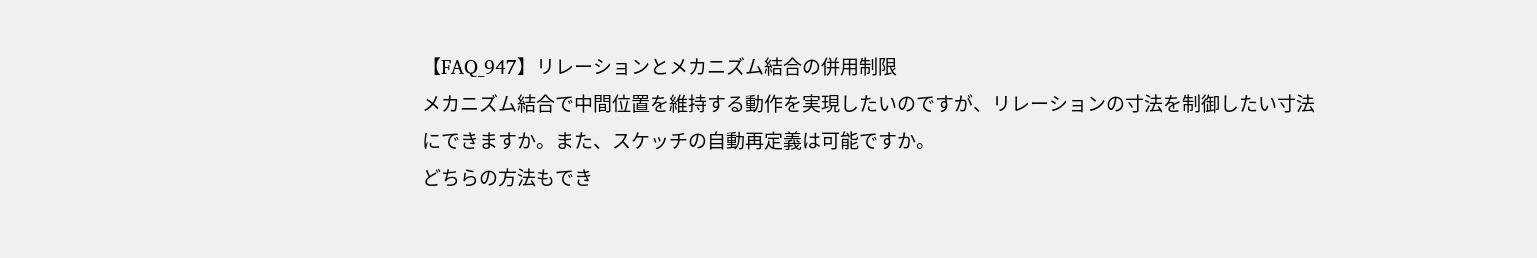【FAQ_947】リレーションとメカニズム結合の併用制限
メカニズム結合で中間位置を維持する動作を実現したいのですが、リレーションの寸法を制御したい寸法にできますか。また、スケッチの自動再定義は可能ですか。
どちらの方法もでき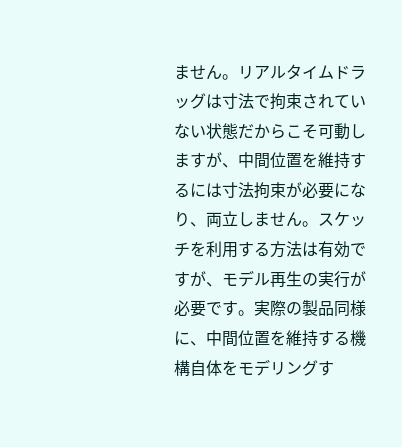ません。リアルタイムドラッグは寸法で拘束されていない状態だからこそ可動しますが、中間位置を維持するには寸法拘束が必要になり、両立しません。スケッチを利用する方法は有効ですが、モデル再生の実行が必要です。実際の製品同様に、中間位置を維持する機構自体をモデリングす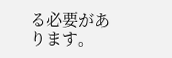る必要があります。